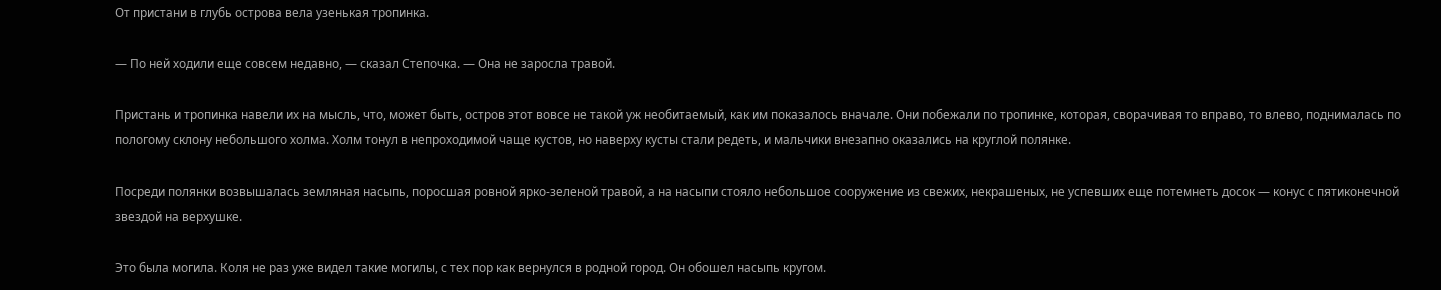От пристани в глубь острова вела узенькая тропинка.

— По ней ходили еще совсем недавно, — сказал Степочка. — Она не заросла травой.

Пристань и тропинка навели их на мысль, что, может быть, остров этот вовсе не такой уж необитаемый, как им показалось вначале. Они побежали по тропинке, которая, сворачивая то вправо, то влево, поднималась по пологому склону небольшого холма. Холм тонул в непроходимой чаще кустов, но наверху кусты стали редеть, и мальчики внезапно оказались на круглой полянке.

Посреди полянки возвышалась земляная насыпь, поросшая ровной ярко-зеленой травой, а на насыпи стояло небольшое сооружение из свежих, некрашеных, не успевших еще потемнеть досок — конус с пятиконечной звездой на верхушке.

Это была могила. Коля не раз уже видел такие могилы, с тех пор как вернулся в родной город. Он обошел насыпь кругом.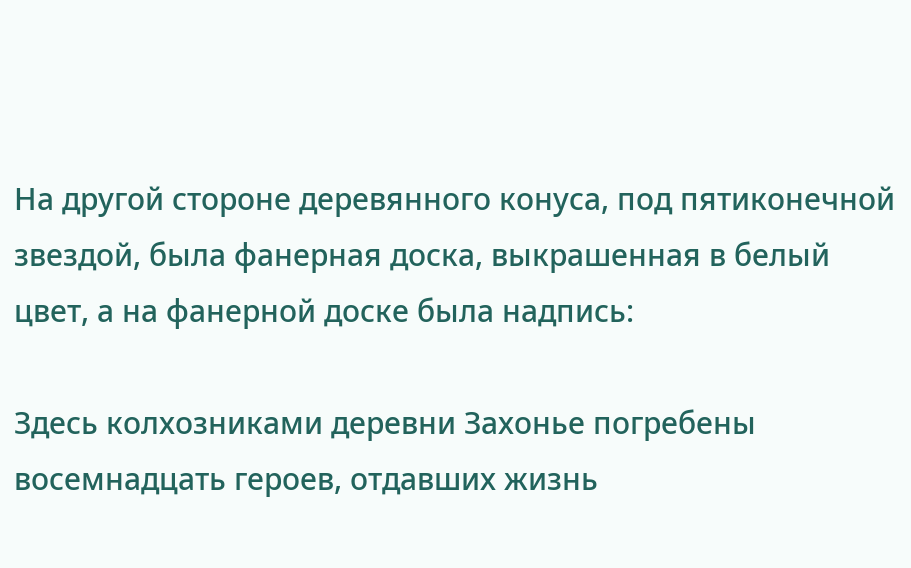На другой стороне деревянного конуса, под пятиконечной звездой, была фанерная доска, выкрашенная в белый цвет, а на фанерной доске была надпись:

Здесь колхозниками деревни Захонье погребены восемнадцать героев, отдавших жизнь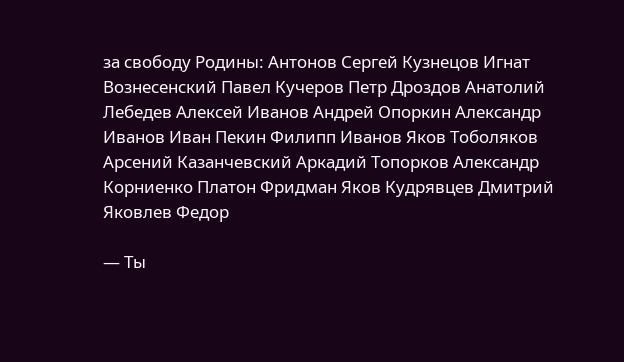за свободу Родины: Антонов Сергей Кузнецов Игнат Вознесенский Павел Кучеров Петр Дроздов Анатолий Лебедев Алексей Иванов Андрей Опоркин Александр Иванов Иван Пекин Филипп Иванов Яков Тоболяков Арсений Казанчевский Аркадий Топорков Александр Корниенко Платон Фридман Яков Кудрявцев Дмитрий Яковлев Федор

— Ты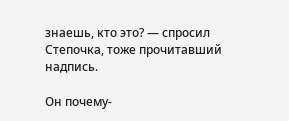знаешь, кто это? — спросил Степочка, тоже прочитавший надпись.

Он почему-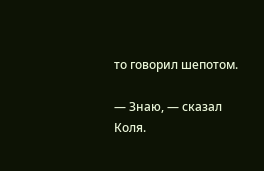то говорил шепотом.

— Знаю, — сказал Коля.